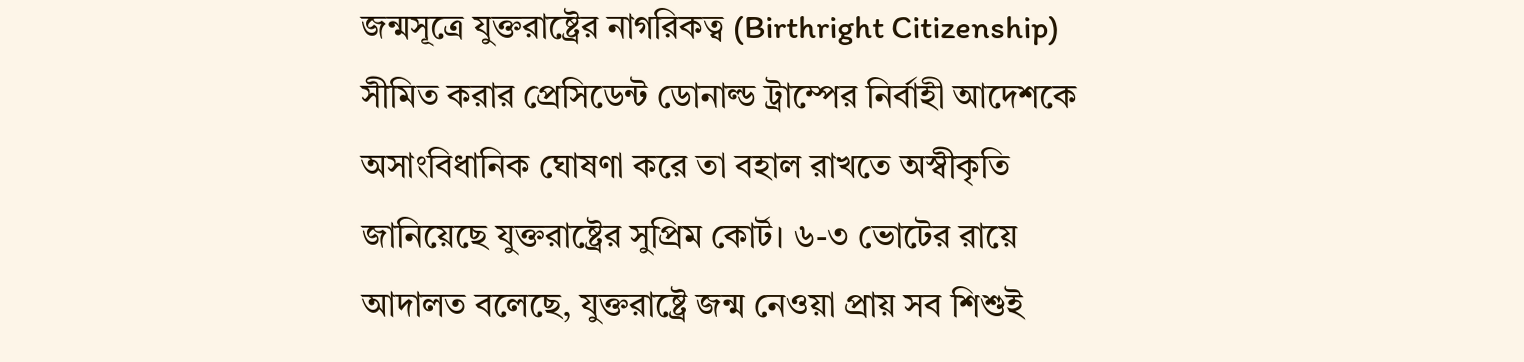জন্মসূত্রে যুক্তরাষ্ট্রের নাগরিকত্ব (Birthright Citizenship) সীমিত করার প্রেসিডেন্ট ডোনাল্ড ট্রাম্পের নির্বাহী আদেশকে অসাংবিধানিক ঘোষণা করে তা বহাল রাখতে অস্বীকৃতি জানিয়েছে যুক্তরাষ্ট্রের সুপ্রিম কোর্ট। ৬-৩ ভোটের রায়ে আদালত বলেছে, যুক্তরাষ্ট্রে জন্ম নেওয়া প্রায় সব শিশুই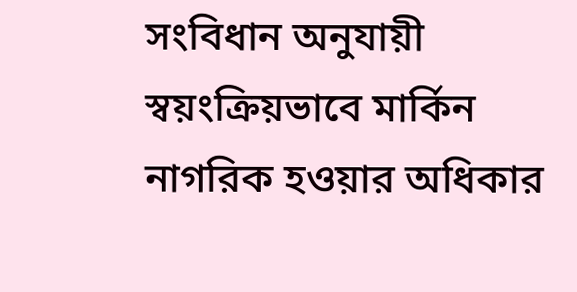সংবিধান অনুযায়ী স্বয়ংক্রিয়ভাবে মার্কিন নাগরিক হওয়ার অধিকার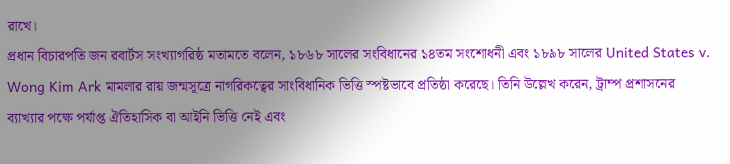রাখে।
প্রধান বিচারপতি জন রবার্টস সংখ্যাগরিষ্ঠ মতামতে বলেন, ১৮৬৮ সালের সংবিধানের ১৪তম সংশোধনী এবং ১৮৯৮ সালের United States v. Wong Kim Ark মামলার রায় জন্মসূত্রে নাগরিকত্বের সাংবিধানিক ভিত্তি স্পষ্টভাবে প্রতিষ্ঠা করেছে। তিনি উল্লেখ করেন, ট্রাম্প প্রশাসনের ব্যাখ্যার পক্ষে পর্যাপ্ত ঐতিহাসিক বা আইনি ভিত্তি নেই এবং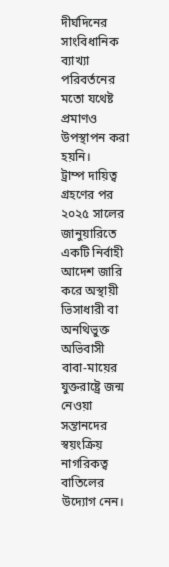দীর্ঘদিনের সাংবিধানিক ব্যাখ্যা পরিবর্তনের মতো যথেষ্ট প্রমাণও উপস্থাপন করা হয়নি।
ট্রাম্প দায়িত্ব গ্রহণের পর ২০২৫ সালের জানুয়ারিতে একটি নির্বাহী আদেশ জারি করে অস্থায়ী ভিসাধারী বা অনথিভুক্ত অভিবাসী বাবা-মায়ের যুক্তরাষ্ট্রে জন্ম নেওয়া সন্তানদের স্বয়ংক্রিয় নাগরিকত্ব বাতিলের উদ্যোগ নেন।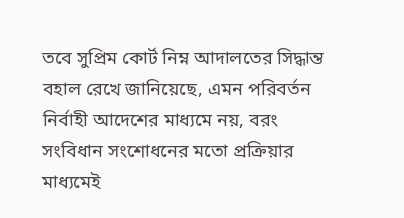তবে সুপ্রিম কোর্ট নিম্ন আদালতের সিদ্ধান্ত বহাল রেখে জানিয়েছে, এমন পরিবর্তন নির্বাহী আদেশের মাধ্যমে নয়, বরং সংবিধান সংশোধনের মতো প্রক্রিয়ার মাধ্যমেই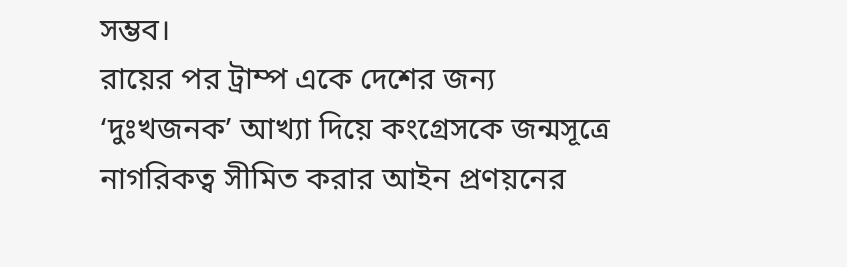সম্ভব।
রায়ের পর ট্রাম্প একে দেশের জন্য ‘দুঃখজনক’ আখ্যা দিয়ে কংগ্রেসকে জন্মসূত্রে নাগরিকত্ব সীমিত করার আইন প্রণয়নের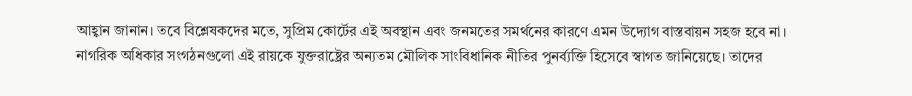আহ্বান জানান। তবে বিশ্লেষকদের মতে, সুপ্রিম কোর্টের এই অবস্থান এবং জনমতের সমর্থনের কারণে এমন উদ্যোগ বাস্তবায়ন সহজ হবে না।
নাগরিক অধিকার সংগঠনগুলো এই রায়কে যুক্তরাষ্ট্রের অন্যতম মৌলিক সাংবিধানিক নীতির পুনর্ব্যক্তি হিসেবে স্বাগত জানিয়েছে। তাদের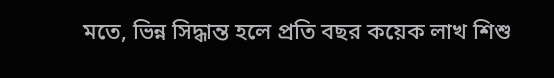মতে, ভিন্ন সিদ্ধান্ত হলে প্রতি বছর কয়েক লাখ শিশু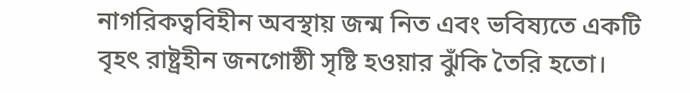নাগরিকত্ববিহীন অবস্থায় জন্ম নিত এবং ভবিষ্যতে একটি বৃহৎ রাষ্ট্রহীন জনগোষ্ঠী সৃষ্টি হওয়ার ঝুঁকি তৈরি হতো।